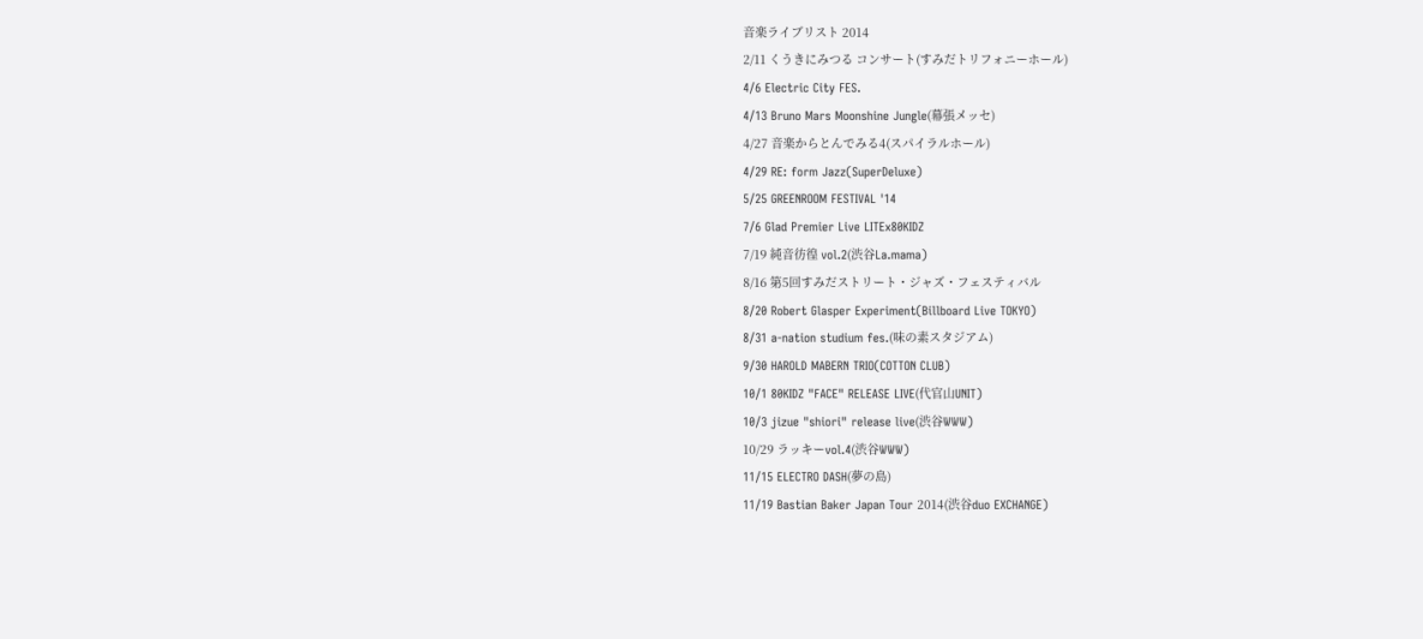音楽ライブリスト 2014
2/11 くうきにみつる コンサート(すみだトリフォニーホール)
4/6 Electric City FES.
4/13 Bruno Mars Moonshine Jungle(幕張メッセ)
4/27 音楽からとんでみる4(スパイラルホール)
4/29 RE: form Jazz(SuperDeluxe)
5/25 GREENROOM FESTIVAL '14
7/6 Glad Premier Live LITEx80KIDZ
7/19 純音彷徨 vol.2(渋谷La.mama)
8/16 第5回すみだストリート・ジャズ・フェスティバル
8/20 Robert Glasper Experiment(Billboard Live TOKYO)
8/31 a-nation studium fes.(味の素スタジアム)
9/30 HAROLD MABERN TRIO(COTTON CLUB)
10/1 80KIDZ "FACE" RELEASE LIVE(代官山UNIT)
10/3 jizue "shiori" release live(渋谷WWW)
10/29 ラッキーvol.4(渋谷WWW)
11/15 ELECTRO DASH(夢の島)
11/19 Bastian Baker Japan Tour 2014(渋谷duo EXCHANGE)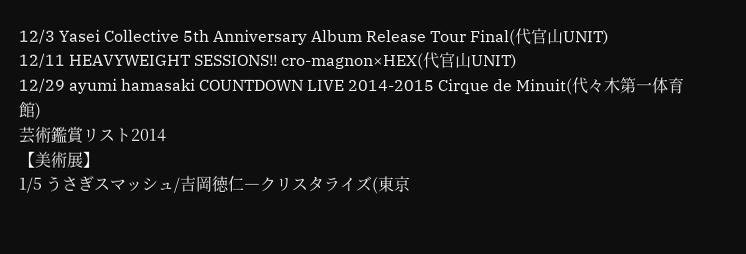12/3 Yasei Collective 5th Anniversary Album Release Tour Final(代官山UNIT)
12/11 HEAVYWEIGHT SESSIONS!! cro-magnon×HEX(代官山UNIT)
12/29 ayumi hamasaki COUNTDOWN LIVE 2014-2015 Cirque de Minuit(代々木第一体育館)
芸術鑑賞リスト2014
【美術展】
1/5 うさぎスマッシュ/吉岡徳仁―クリスタライズ(東京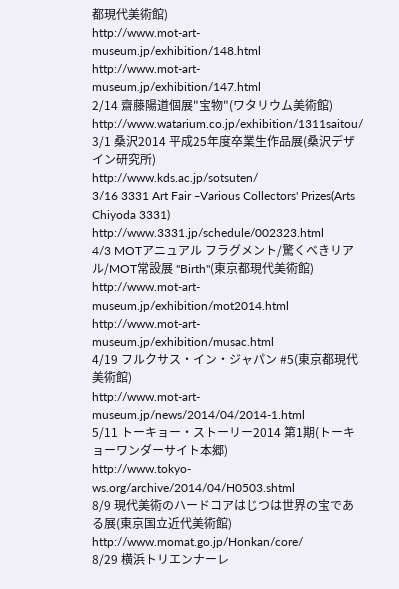都現代美術館)
http://www.mot-art-museum.jp/exhibition/148.html
http://www.mot-art-museum.jp/exhibition/147.html
2/14 齋藤陽道個展"宝物"(ワタリウム美術館)
http://www.watarium.co.jp/exhibition/1311saitou/
3/1 桑沢2014 平成25年度卒業生作品展(桑沢デザイン研究所)
http://www.kds.ac.jp/sotsuten/
3/16 3331 Art Fair ‒Various Collectors' Prizes(Arts Chiyoda 3331)
http://www.3331.jp/schedule/002323.html
4/3 MOTアニュアル フラグメント/驚くべきリアル/MOT常設展 "Birth"(東京都現代美術館)
http://www.mot-art-museum.jp/exhibition/mot2014.html
http://www.mot-art-museum.jp/exhibition/musac.html
4/19 フルクサス・イン・ジャパン #5(東京都現代美術館)
http://www.mot-art-museum.jp/news/2014/04/2014-1.html
5/11 トーキョー・ストーリー2014 第1期(トーキョーワンダーサイト本郷)
http://www.tokyo-ws.org/archive/2014/04/H0503.shtml
8/9 現代美術のハードコアはじつは世界の宝である展(東京国立近代美術館)
http://www.momat.go.jp/Honkan/core/
8/29 横浜トリエンナーレ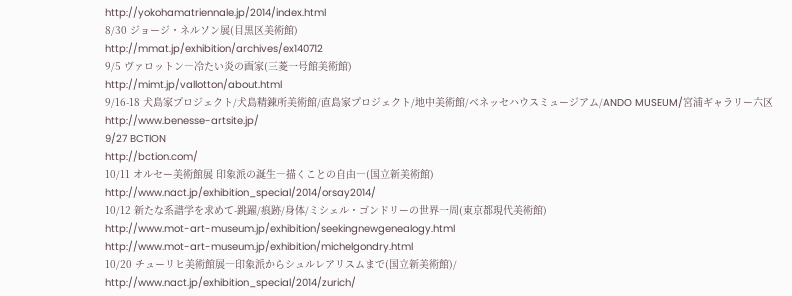http://yokohamatriennale.jp/2014/index.html
8/30 ジョージ・ネルソン展(目黒区美術館)
http://mmat.jp/exhibition/archives/ex140712
9/5 ヴァロットン―冷たい炎の画家(三菱一号館美術館)
http://mimt.jp/vallotton/about.html
9/16-18 犬島家プロジェクト/犬島精錬所美術館/直島家プロジェクト/地中美術館/ベネッセハウスミュージアム/ANDO MUSEUM/宮浦ギャラリー六区
http://www.benesse-artsite.jp/
9/27 BCTION
http://bction.com/
10/11 オルセー美術館展 印象派の誕生―描くことの自由―(国立新美術館)
http://www.nact.jp/exhibition_special/2014/orsay2014/
10/12 新たな系譜学を求めて-跳躍/痕跡/身体/ミシェル・ゴンドリーの世界一周(東京都現代美術館)
http://www.mot-art-museum.jp/exhibition/seekingnewgenealogy.html
http://www.mot-art-museum.jp/exhibition/michelgondry.html
10/20 チューリヒ美術館展―印象派からシュルレアリスムまで(国立新美術館)/
http://www.nact.jp/exhibition_special/2014/zurich/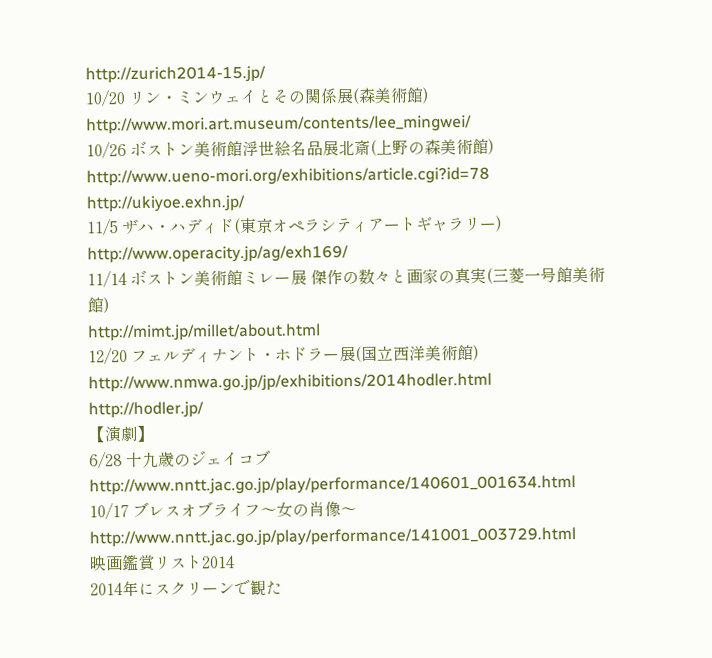http://zurich2014-15.jp/
10/20 リン・ミンウェイとその関係展(森美術館)
http://www.mori.art.museum/contents/lee_mingwei/
10/26 ボストン美術館浮世絵名品展北斎(上野の森美術館)
http://www.ueno-mori.org/exhibitions/article.cgi?id=78
http://ukiyoe.exhn.jp/
11/5 ザハ・ハディド(東京オペラシティアートギャラリー)
http://www.operacity.jp/ag/exh169/
11/14 ボストン美術館ミレー展 傑作の数々と画家の真実(三菱一号館美術館)
http://mimt.jp/millet/about.html
12/20 フェルディナント・ホドラー展(国立西洋美術館)
http://www.nmwa.go.jp/jp/exhibitions/2014hodler.html
http://hodler.jp/
【演劇】
6/28 十九歳のジェイコブ
http://www.nntt.jac.go.jp/play/performance/140601_001634.html
10/17 ブレスオブライフ〜女の肖像〜
http://www.nntt.jac.go.jp/play/performance/141001_003729.html
映画鑑賞リスト2014
2014年にスクリーンで観た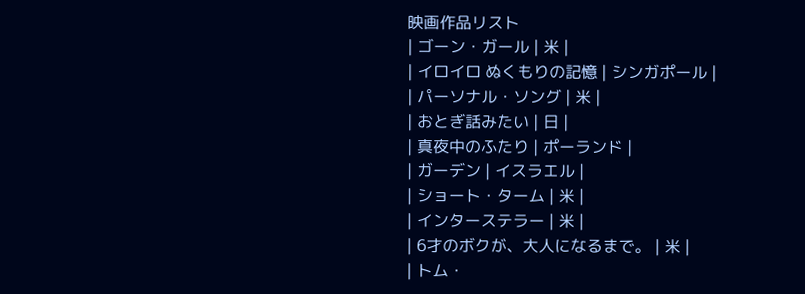映画作品リスト
| ゴーン・ガール | 米 |
| イロイロ ぬくもりの記憶 | シンガポール |
| パーソナル・ソング | 米 |
| おとぎ話みたい | 日 |
| 真夜中のふたり | ポーランド |
| ガーデン | イスラエル |
| ショート・ターム | 米 |
| インターステラー | 米 |
| 6才のボクが、大人になるまで。 | 米 |
| トム・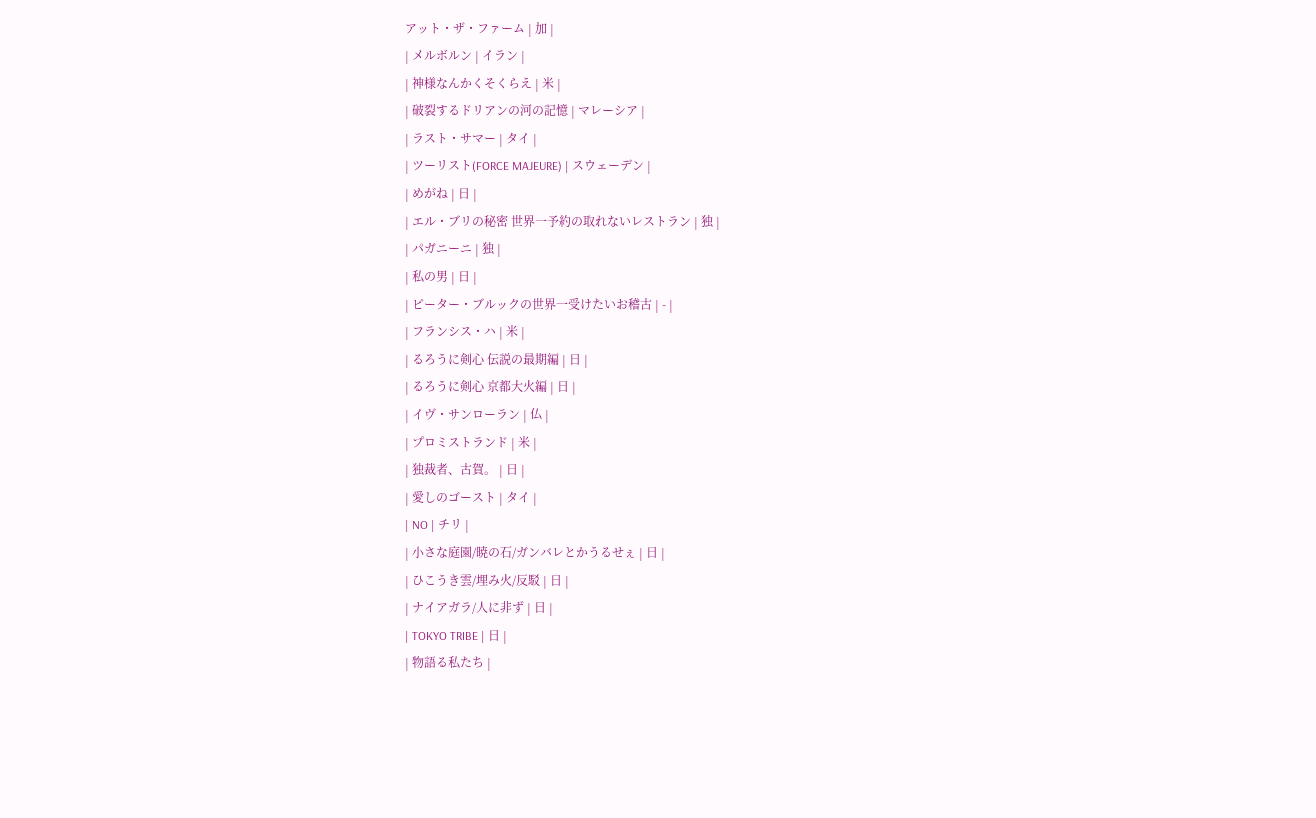アット・ザ・ファーム | 加 |
| メルボルン | イラン |
| 神様なんかくそくらえ | 米 |
| 破裂するドリアンの河の記憶 | マレーシア |
| ラスト・サマー | タイ |
| ツーリスト(FORCE MAJEURE) | スウェーデン |
| めがね | 日 |
| エル・ブリの秘密 世界一予約の取れないレストラン | 独 |
| パガニーニ | 独 |
| 私の男 | 日 |
| ピーター・ブルックの世界一受けたいお稽古 | - |
| フランシス・ハ | 米 |
| るろうに剣心 伝説の最期編 | 日 |
| るろうに剣心 京都大火編 | 日 |
| イヴ・サンローラン | 仏 |
| プロミストランド | 米 |
| 独裁者、古賀。 | 日 |
| 愛しのゴースト | タイ |
| NO | チリ |
| 小さな庭園/暁の石/ガンバレとかうるせぇ | 日 |
| ひこうき雲/埋み火/反駁 | 日 |
| ナイアガラ/人に非ず | 日 |
| TOKYO TRIBE | 日 |
| 物語る私たち |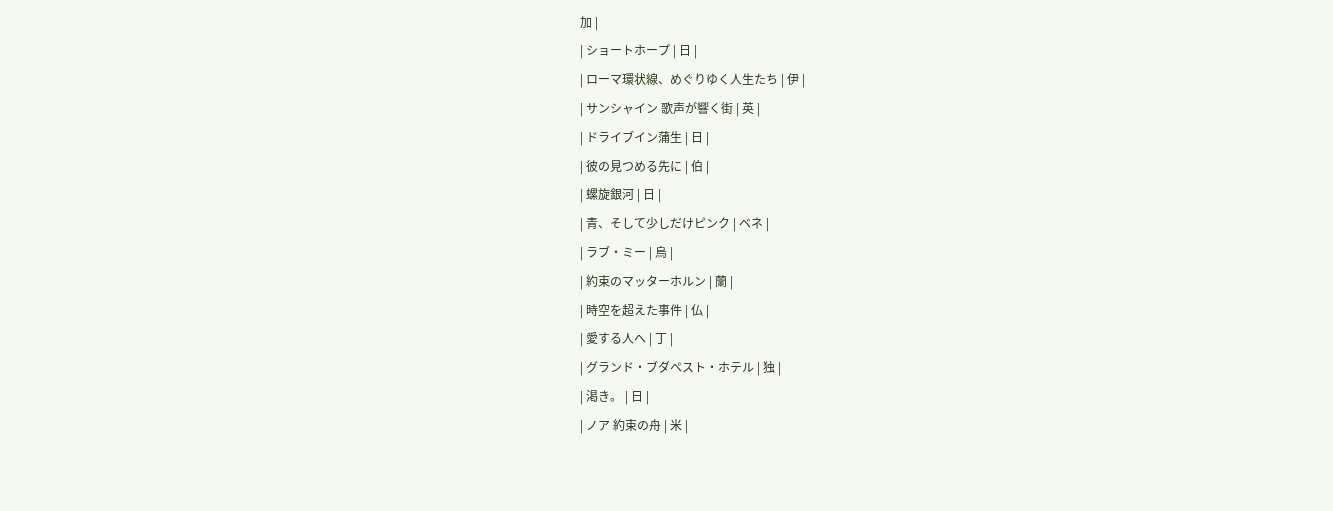加 |
| ショートホープ | 日 |
| ローマ環状線、めぐりゆく人生たち | 伊 |
| サンシャイン 歌声が響く街 | 英 |
| ドライブイン蒲生 | 日 |
| 彼の見つめる先に | 伯 |
| 螺旋銀河 | 日 |
| 青、そして少しだけピンク | ベネ |
| ラブ・ミー | 烏 |
| 約束のマッターホルン | 蘭 |
| 時空を超えた事件 | 仏 |
| 愛する人へ | 丁 |
| グランド・ブダペスト・ホテル | 独 |
| 渇き。 | 日 |
| ノア 約束の舟 | 米 |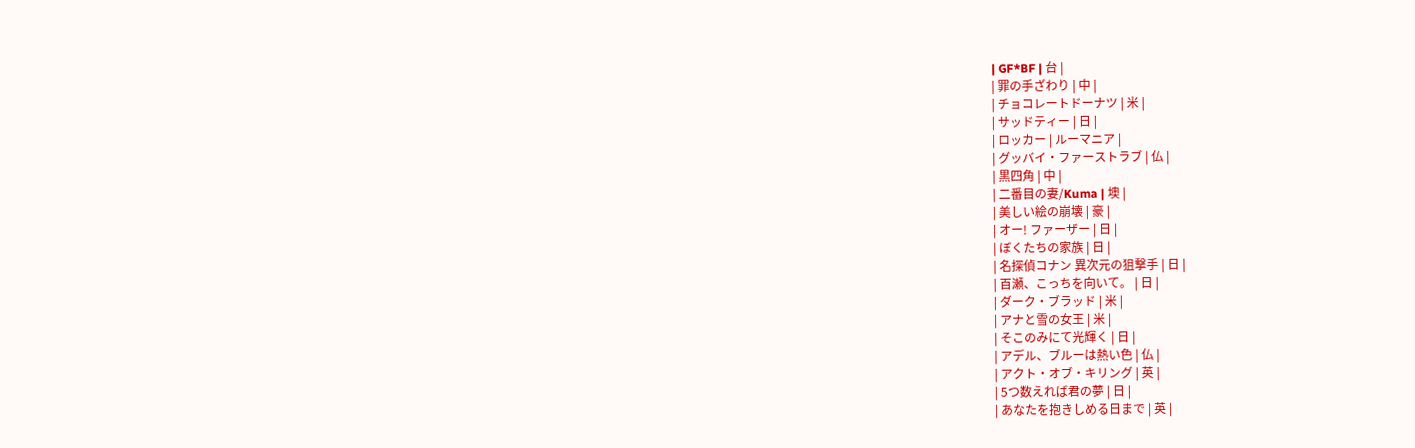| GF*BF | 台 |
| 罪の手ざわり | 中 |
| チョコレートドーナツ | 米 |
| サッドティー | 日 |
| ロッカー | ルーマニア |
| グッバイ・ファーストラブ | 仏 |
| 黒四角 | 中 |
| 二番目の妻/Kuma | 墺 |
| 美しい絵の崩壊 | 豪 |
| オー! ファーザー | 日 |
| ぼくたちの家族 | 日 |
| 名探偵コナン 異次元の狙撃手 | 日 |
| 百瀬、こっちを向いて。 | 日 |
| ダーク・ブラッド | 米 |
| アナと雪の女王 | 米 |
| そこのみにて光輝く | 日 |
| アデル、ブルーは熱い色 | 仏 |
| アクト・オブ・キリング | 英 |
| 5つ数えれば君の夢 | 日 |
| あなたを抱きしめる日まで | 英 |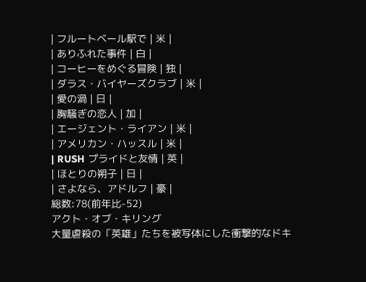| フルートベール駅で | 米 |
| ありふれた事件 | 白 |
| コーヒーをめぐる冒険 | 独 |
| ダラス・バイヤーズクラブ | 米 |
| 愛の渦 | 日 |
| 胸騒ぎの恋人 | 加 |
| エージェント・ライアン | 米 |
| アメリカン・ハッスル | 米 |
| RUSH プライドと友情 | 英 |
| ほとりの朔子 | 日 |
| さよなら、アドルフ | 豪 |
総数:78(前年比-52)
アクト・オブ・キリング
大量虐殺の「英雄」たちを被写体にした衝撃的なドキ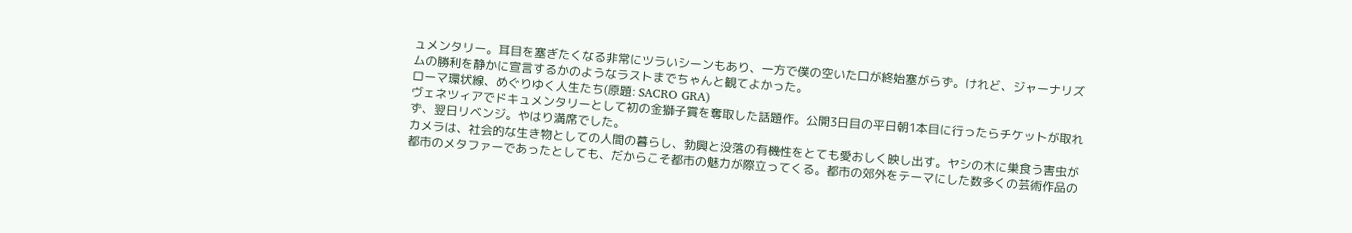ュメンタリー。耳目を塞ぎたくなる非常にツラいシーンもあり、一方で僕の空いた口が終始塞がらず。けれど、ジャーナリズムの勝利を静かに宣言するかのようなラストまでちゃんと観てよかった。
ローマ環状線、めぐりゆく人生たち(原題: SACRO GRA)
ヴェネツィアでドキュメンタリーとして初の金獅子賞を奪取した話題作。公開3日目の平日朝1本目に行ったらチケットが取れず、翌日リベンジ。やはり満席でした。
カメラは、社会的な生き物としての人間の暮らし、勃興と没落の有機性をとても愛おしく映し出す。ヤシの木に巣食う害虫が都市のメタファーであったとしても、だからこそ都市の魅力が際立ってくる。都市の郊外をテーマにした数多くの芸術作品の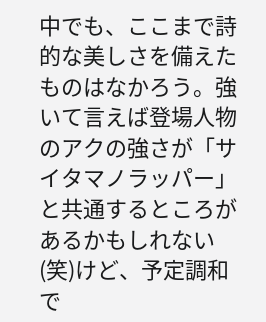中でも、ここまで詩的な美しさを備えたものはなかろう。強いて言えば登場人物のアクの強さが「サイタマノラッパー」と共通するところがあるかもしれない(笑)けど、予定調和で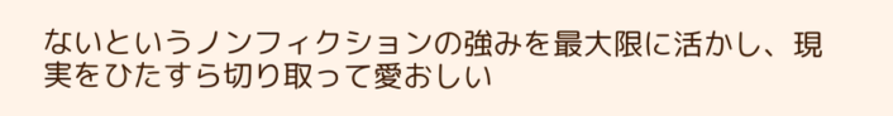ないというノンフィクションの強みを最大限に活かし、現実をひたすら切り取って愛おしい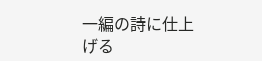一編の詩に仕上げる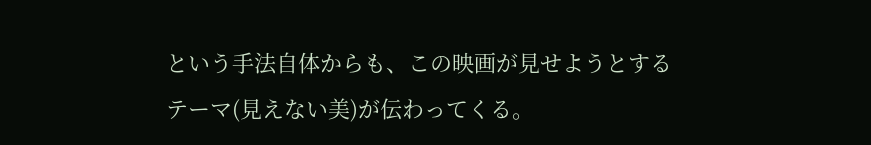という手法自体からも、この映画が見せようとするテーマ(見えない美)が伝わってくる。